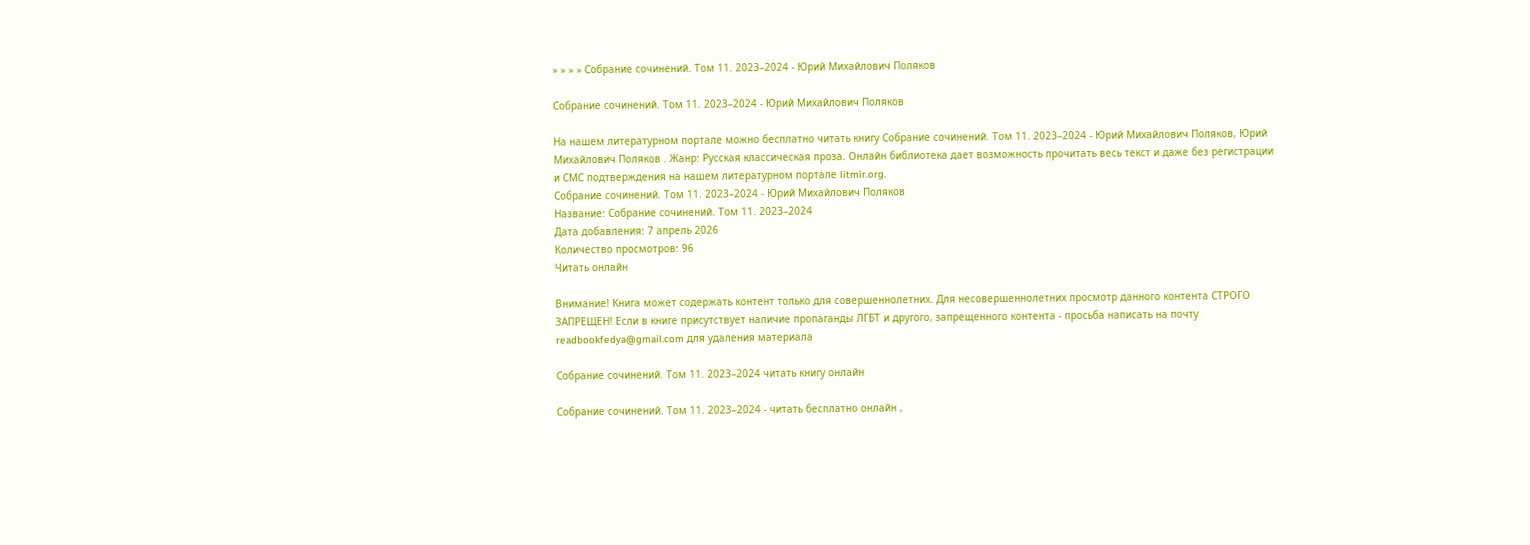» » » » Собрание сочинений. Том 11. 2023–2024 - Юрий Михайлович Поляков

Собрание сочинений. Том 11. 2023–2024 - Юрий Михайлович Поляков

На нашем литературном портале можно бесплатно читать книгу Собрание сочинений. Том 11. 2023–2024 - Юрий Михайлович Поляков, Юрий Михайлович Поляков . Жанр: Русская классическая проза. Онлайн библиотека дает возможность прочитать весь текст и даже без регистрации и СМС подтверждения на нашем литературном портале litmir.org.
Собрание сочинений. Том 11. 2023–2024 - Юрий Михайлович Поляков
Название: Собрание сочинений. Том 11. 2023–2024
Дата добавления: 7 апрель 2026
Количество просмотров: 96
Читать онлайн

Внимание! Книга может содержать контент только для совершеннолетних. Для несовершеннолетних просмотр данного контента СТРОГО ЗАПРЕЩЕН! Если в книге присутствует наличие пропаганды ЛГБТ и другого, запрещенного контента - просьба написать на почту readbookfedya@gmail.com для удаления материала

Собрание сочинений. Том 11. 2023–2024 читать книгу онлайн

Собрание сочинений. Том 11. 2023–2024 - читать бесплатно онлайн ,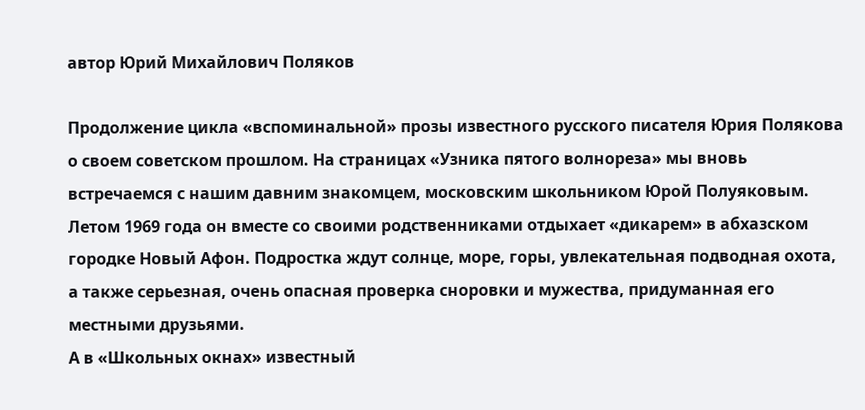автор Юрий Михайлович Поляков

Продолжение цикла «вспоминальной» прозы известного русского писателя Юрия Полякова о своем советском прошлом. На страницах «Узника пятого волнореза» мы вновь встречаемся с нашим давним знакомцем, московским школьником Юрой Полуяковым. Летом 1969 года он вместе со своими родственниками отдыхает «дикарем» в абхазском городке Новый Афон. Подростка ждут солнце, море, горы, увлекательная подводная охота, а также серьезная, очень опасная проверка сноровки и мужества, придуманная его местными друзьями.
А в «Школьных окнах» известный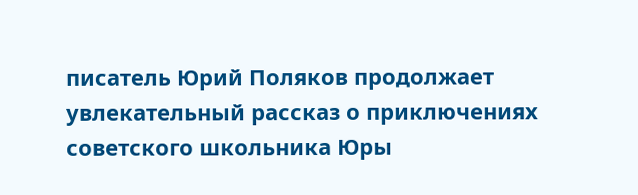писатель Юрий Поляков продолжает увлекательный рассказ о приключениях советского школьника Юры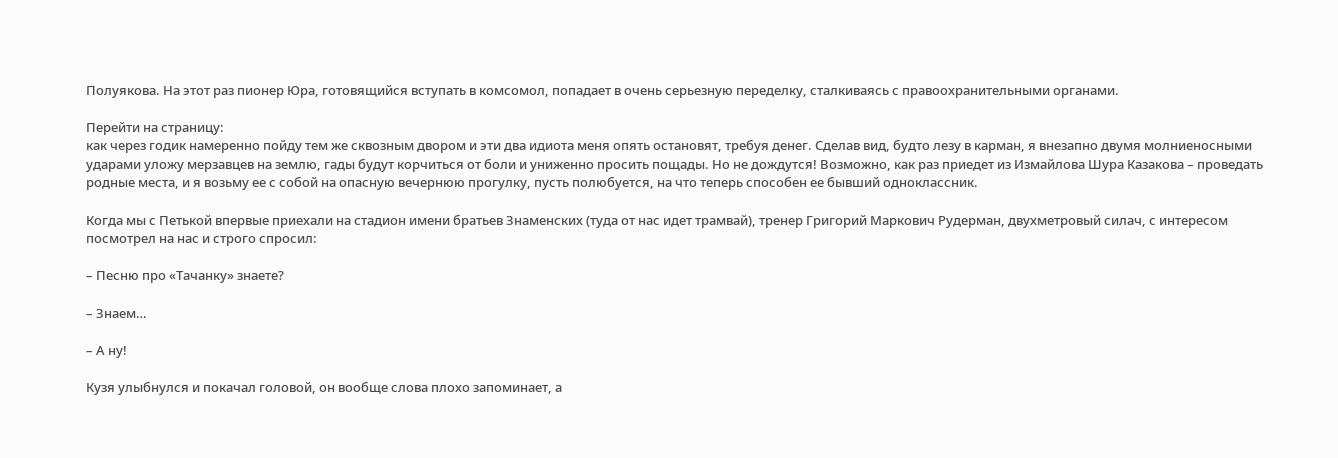Полуякова. На этот раз пионер Юра, готовящийся вступать в комсомол, попадает в очень серьезную переделку, сталкиваясь с правоохранительными органами.

Перейти на страницу:
как через годик намеренно пойду тем же сквозным двором и эти два идиота меня опять остановят, требуя денег. Сделав вид, будто лезу в карман, я внезапно двумя молниеносными ударами уложу мерзавцев на землю, гады будут корчиться от боли и униженно просить пощады. Но не дождутся! Возможно, как раз приедет из Измайлова Шура Казакова – проведать родные места, и я возьму ее с собой на опасную вечернюю прогулку, пусть полюбуется, на что теперь способен ее бывший одноклассник.

Когда мы с Петькой впервые приехали на стадион имени братьев Знаменских (туда от нас идет трамвай), тренер Григорий Маркович Рудерман, двухметровый силач, с интересом посмотрел на нас и строго спросил:

– Песню про «Тачанку» знаете?

– Знаем…

– А ну!

Кузя улыбнулся и покачал головой, он вообще слова плохо запоминает, а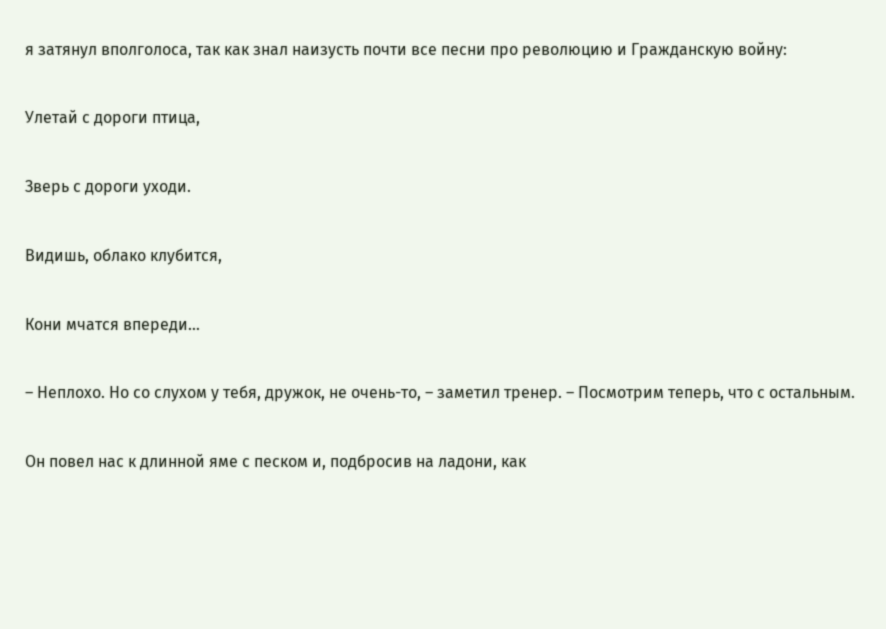я затянул вполголоса, так как знал наизусть почти все песни про революцию и Гражданскую войну:

Улетай с дороги птица,

Зверь с дороги уходи.

Видишь, облако клубится,

Кони мчатся впереди…

– Неплохо. Но со слухом у тебя, дружок, не очень-то, – заметил тренер. – Посмотрим теперь, что с остальным.

Он повел нас к длинной яме с песком и, подбросив на ладони, как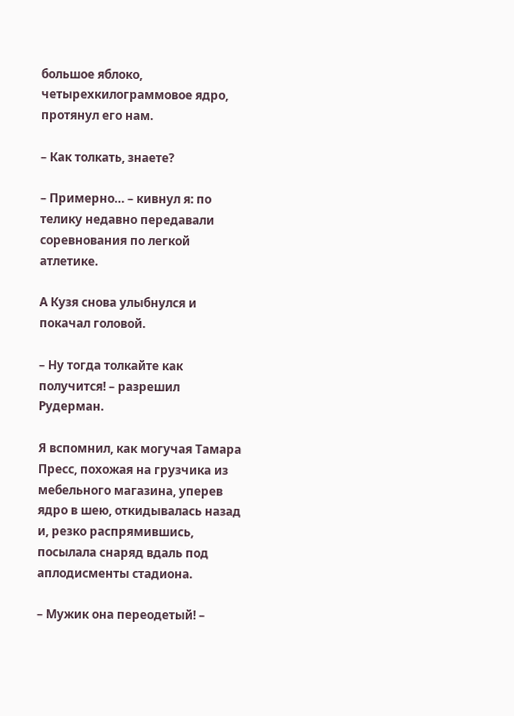большое яблоко, четырехкилограммовое ядро, протянул его нам.

– Как толкать, знаете?

– Примерно… – кивнул я: по телику недавно передавали соревнования по легкой атлетике.

А Кузя снова улыбнулся и покачал головой.

– Ну тогда толкайте как получится! – разрешил Рудерман.

Я вспомнил, как могучая Тамара Пресс, похожая на грузчика из мебельного магазина, уперев ядро в шею, откидывалась назад и, резко распрямившись, посылала снаряд вдаль под аплодисменты стадиона.

– Мужик она переодетый! –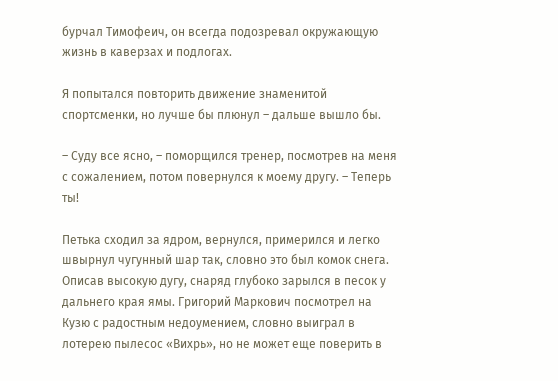бурчал Тимофеич, он всегда подозревал окружающую жизнь в каверзах и подлогах.

Я попытался повторить движение знаменитой спортсменки, но лучше бы плюнул – дальше вышло бы.

– Суду все ясно, – поморщился тренер, посмотрев на меня с сожалением, потом повернулся к моему другу. – Теперь ты!

Петька сходил за ядром, вернулся, примерился и легко швырнул чугунный шар так, словно это был комок снега. Описав высокую дугу, снаряд глубоко зарылся в песок у дальнего края ямы. Григорий Маркович посмотрел на Кузю с радостным недоумением, словно выиграл в лотерею пылесос «Вихрь», но не может еще поверить в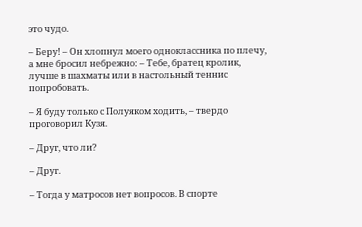это чудо.

– Беру! – Он хлопнул моего одноклассника по плечу, а мне бросил небрежно: – Тебе, братец кролик, лучше в шахматы или в настольный теннис попробовать.

– Я буду только с Полуяком ходить, – твердо проговорил Кузя.

– Друг, что ли?

– Друг.

– Тогда у матросов нет вопросов. В спорте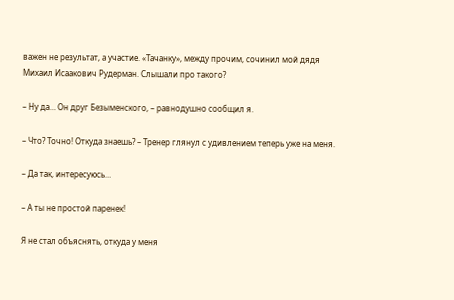важен не результат, а участие. «Тачанку», между прочим, сочинил мой дядя Михаил Исаакович Рудерман. Слышали про такого?

– Ну да… Он друг Безыменского, – равнодушно сообщил я.

– Что? Точно! Откуда знаешь? – Тренер глянул с удивлением теперь уже на меня.

– Да так, интересуюсь…

– А ты не простой паренек!

Я не стал объяснять, откуда у меня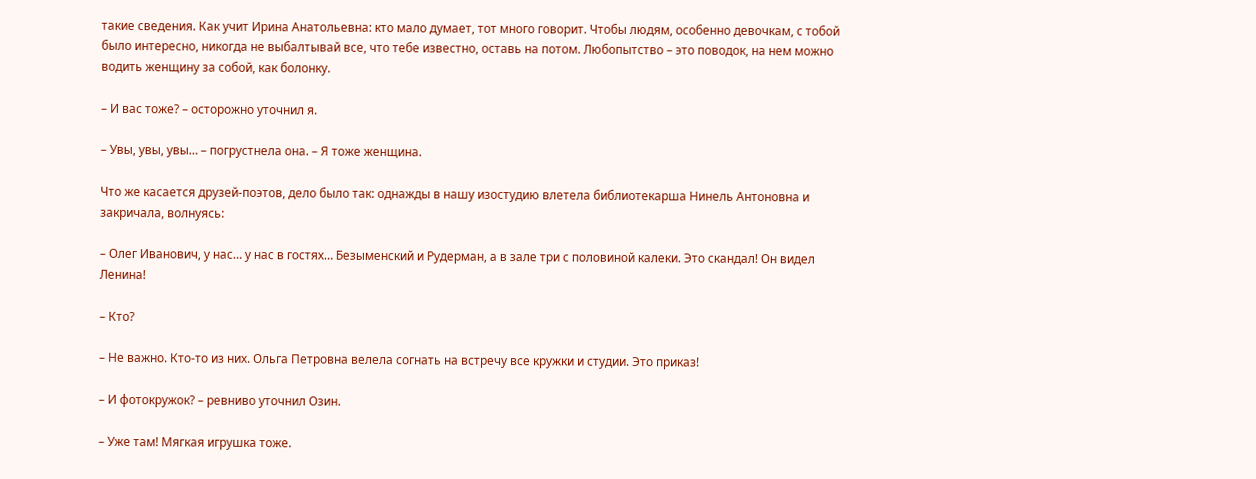такие сведения. Как учит Ирина Анатольевна: кто мало думает, тот много говорит. Чтобы людям, особенно девочкам, с тобой было интересно, никогда не выбалтывай все, что тебе известно, оставь на потом. Любопытство – это поводок, на нем можно водить женщину за собой, как болонку.

– И вас тоже? – осторожно уточнил я.

– Увы, увы, увы… – погрустнела она. – Я тоже женщина.

Что же касается друзей-поэтов, дело было так: однажды в нашу изостудию влетела библиотекарша Нинель Антоновна и закричала, волнуясь:

– Олег Иванович, у нас… у нас в гостях… Безыменский и Рудерман, а в зале три с половиной калеки. Это скандал! Он видел Ленина!

– Кто?

– Не важно. Кто-то из них. Ольга Петровна велела согнать на встречу все кружки и студии. Это приказ!

– И фотокружок? – ревниво уточнил Озин.

– Уже там! Мягкая игрушка тоже.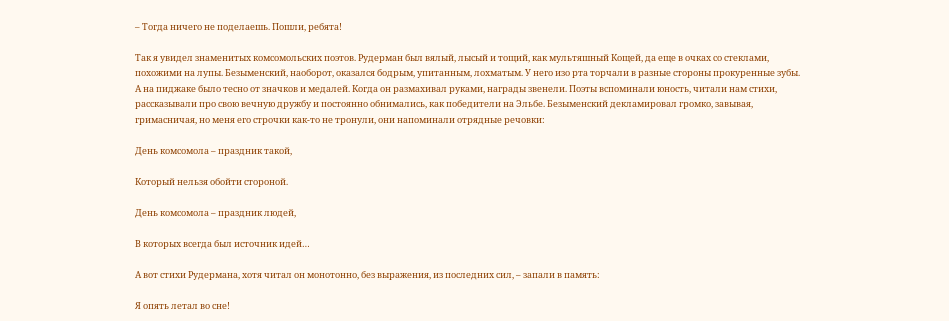– Тогда ничего не поделаешь. Пошли, ребята!

Так я увидел знаменитых комсомольских поэтов. Рудерман был вялый, лысый и тощий, как мультяшный Кощей, да еще в очках со стеклами, похожими на лупы. Безыменский, наоборот, оказался бодрым, упитанным, лохматым. У него изо рта торчали в разные стороны прокуренные зубы. А на пиджаке было тесно от значков и медалей. Когда он размахивал руками, награды звенели. Поэты вспоминали юность, читали нам стихи, рассказывали про свою вечную дружбу и постоянно обнимались, как победители на Эльбе. Безыменский декламировал громко, завывая, гримасничая, но меня его строчки как-то не тронули, они напоминали отрядные речовки:

День комсомола – праздник такой,

Который нельзя обойти стороной.

День комсомола – праздник людей,

В которых всегда был источник идей…

А вот стихи Рудермана, хотя читал он монотонно, без выражения, из последних сил, – запали в память:

Я опять летал во сне!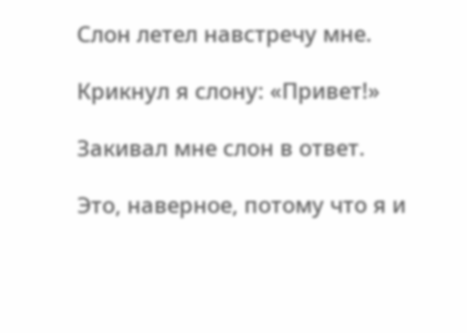Слон летел навстречу мне.

Крикнул я слону: «Привет!»

Закивал мне слон в ответ.

Это, наверное, потому что я и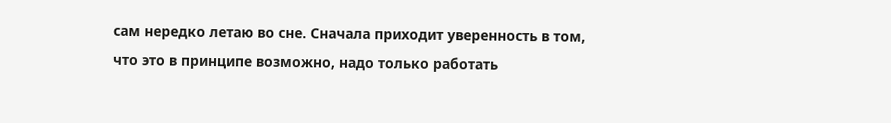сам нередко летаю во сне. Сначала приходит уверенность в том, что это в принципе возможно, надо только работать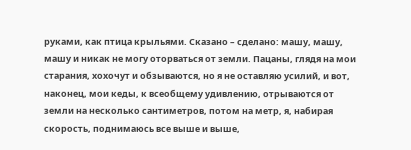руками, как птица крыльями. Сказано – сделано: машу, машу, машу и никак не могу оторваться от земли. Пацаны, глядя на мои старания, хохочут и обзываются, но я не оставляю усилий, и вот, наконец, мои кеды, к всеобщему удивлению, отрываются от земли на несколько сантиметров, потом на метр, я, набирая скорость, поднимаюсь все выше и выше,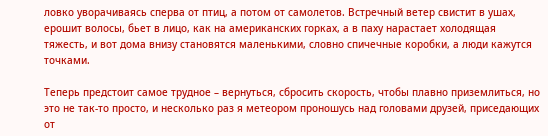ловко уворачиваясь сперва от птиц, а потом от самолетов. Встречный ветер свистит в ушах, ерошит волосы, бьет в лицо, как на американских горках, а в паху нарастает холодящая тяжесть, и вот дома внизу становятся маленькими, словно спичечные коробки, а люди кажутся точками.

Теперь предстоит самое трудное – вернуться, сбросить скорость, чтобы плавно приземлиться, но это не так-то просто, и несколько раз я метеором проношусь над головами друзей, приседающих от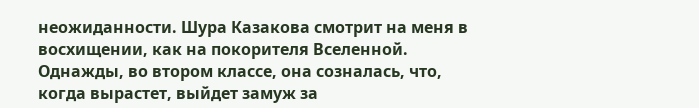неожиданности. Шура Казакова смотрит на меня в восхищении, как на покорителя Вселенной. Однажды, во втором классе, она созналась, что, когда вырастет, выйдет замуж за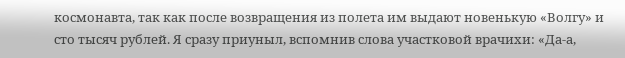космонавта, так как после возвращения из полета им выдают новенькую «Волгу» и сто тысяч рублей. Я сразу приуныл, вспомнив слова участковой врачихи: «Да-а,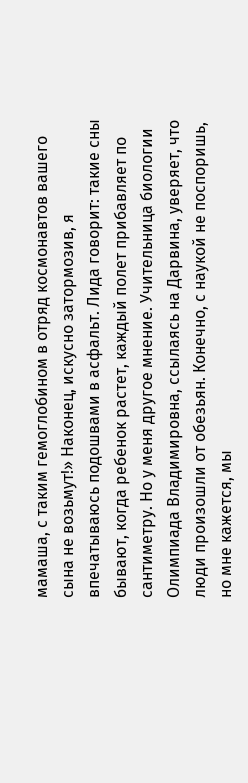мамаша, с таким гемоглобином в отряд космонавтов вашего сына не возьмут!» Наконец, искусно затормозив, я впечатываюсь подошвами в асфальт. Лида говорит: такие сны бывают, когда ребенок растет, каждый полет прибавляет по сантиметру. Но у меня другое мнение. Учительница биологии Олимпиада Владимировна, ссылаясь на Дарвина, уверяет, что люди произошли от обезьян. Конечно, с наукой не поспоришь, но мне кажется, мы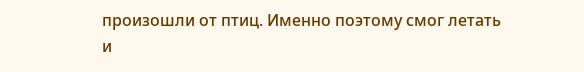произошли от птиц. Именно поэтому смог летать и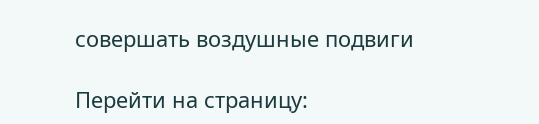совершать воздушные подвиги

Перейти на страницу: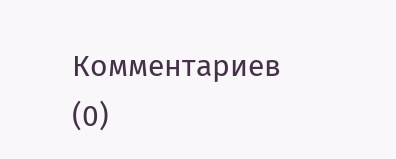Комментариев (0)